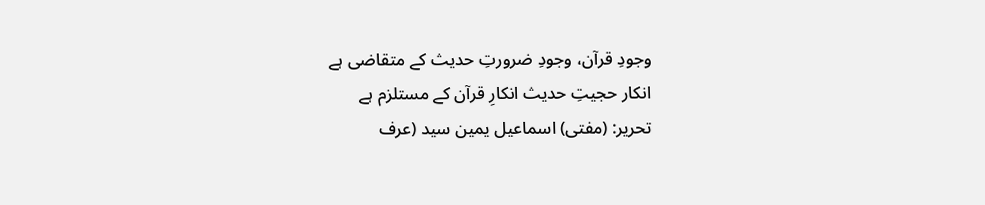وجودِ قرآن، وجودِ ضرورتِ حدیث کے متقاضی ہے
انکار حجیتِ حدیث انکارِ قرآن کے مستلزم ہے
تحرير: (مفتی) اسماعيل یمین سید (عرف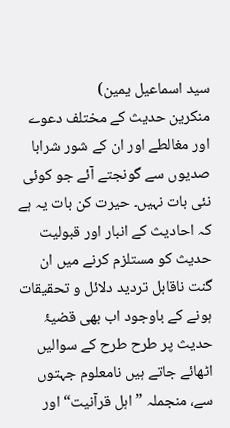سید اسماعیل یمین)
منکرین حدیث کے مختلف دعوے اور مغالطے اور ان کے شور شرابا صدیوں سے گونجتے آئے جو کوئی نئی بات نہیں۔ حیرت کن بات یہ ہے کہ احادیث کے انبار اور قبولیت حدیث کو مستلزم کرنے میں ان گنت ناقابل تردید دلائل و تحقیقات ہونے کے باوجود اب بھی قضیۂ حدیث پر طرح طرح کے سوالیں اٹھائے جاتے ہیں نامعلوم جہتوں سے، منجملہ ”اہل قرآنیت“ اور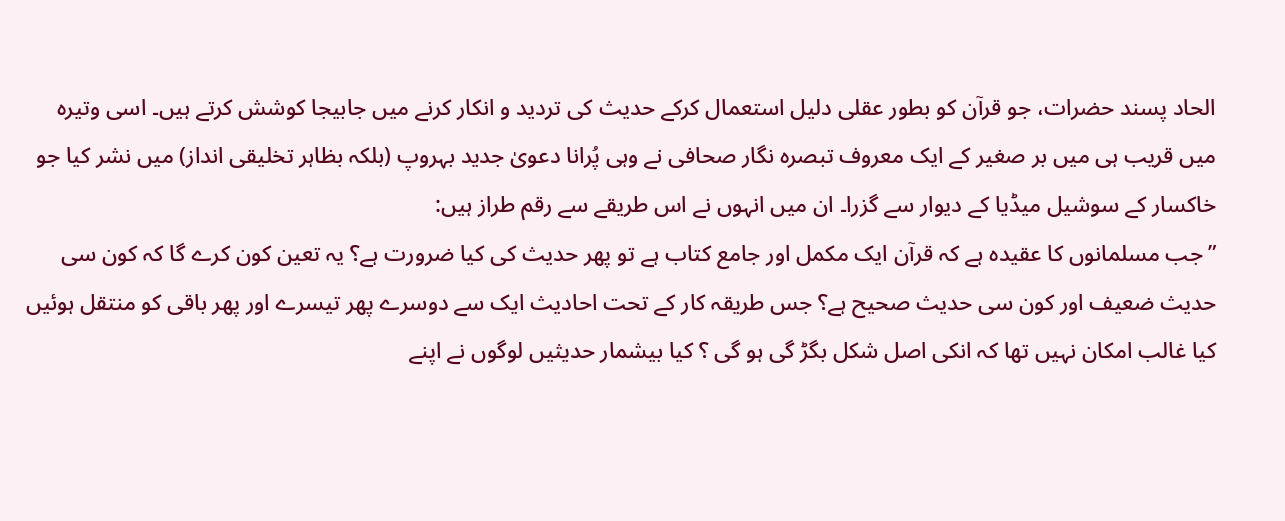الحاد پسند حضرات، جو قرآن کو بطور عقلی دلیل استعمال کرکے حدیث کی تردید و انکار کرنے میں جابیجا کوشش کرتے ہیں۔ اسی وتیرہ میں قریب ہی میں بر صغیر کے ایک معروف تبصرہ نگار صحافی نے وہی پُرانا دعویٰ جدید بہروپ (بلکہ بظاہر تخلیقی انداز) میں نشر کیا جو خاکسار کے سوشیل میڈیا کے دیوار سے گزرا۔ ان میں انہوں نے اس طریقے سے رقم طراز ہیں:
”جب مسلمانوں کا عقیدہ ہے کہ قرآن ایک مکمل اور جامع کتاب ہے تو پھر حدیث کی کیا ضرورت ہے؟ یہ تعین کون کرے گا کہ کون سی حدیث ضعیف اور کون سی حدیث صحیح ہے؟ جس طریقہ کار کے تحت احادیث ایک سے دوسرے پھر تیسرے اور پھر باقی کو منتقل ہوئیں کیا غالب امکان نہیں تھا کہ انکی اصل شکل بگڑ گی ہو گی ؟ کیا بیشمار حدیثیں لوگوں نے اپنے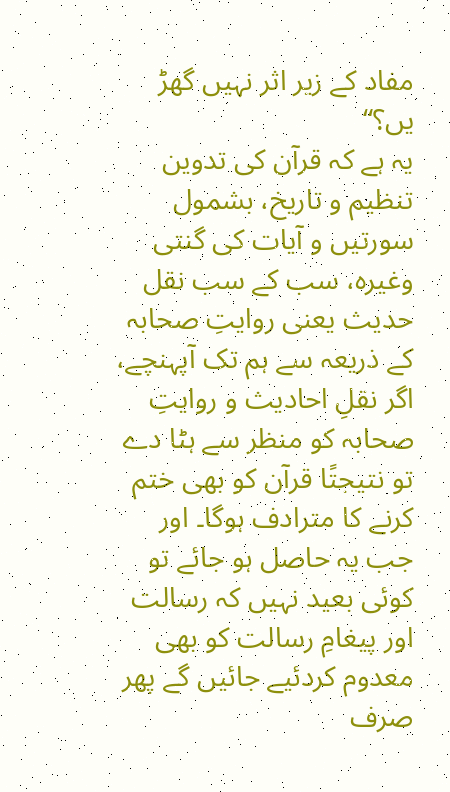مفاد کے زیر اثر نہیں گھڑ یں؟“
یہ ہے کہ قرآن کی تدوین تنظیم و تاریخ، بشمول سورتیں و آیات کی گنتی وغیرہ، سب کے سب نقل حدیث یعنی روایتِ صحابہ کے ذریعہ سے ہم تک آپہنچے، اگر نقلِ احادیث و روایتِ صحابہ کو منظر سے ہٹا دے تو نتیجتًا قرآن کو بھی ختم کرنے کا مترادف ہوگا۔ اور جب یہ حاصل ہو جائے تو کوئی بعید نہیں کہ رسالت اور پیغامِ رسالت کو بھی معدوم کردئیے جائیں گے پھر صرف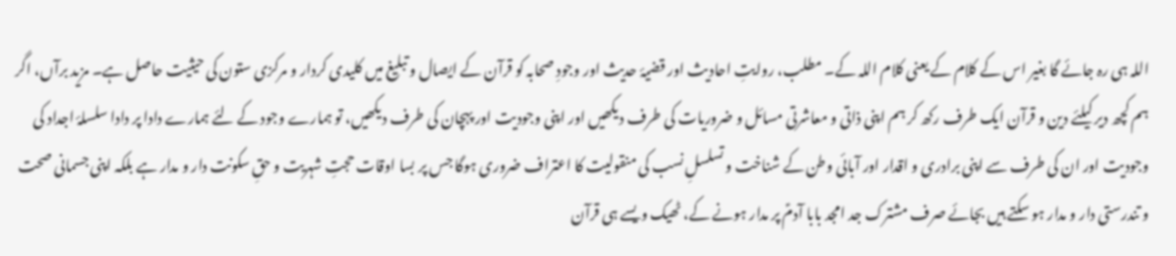اللہ ہی رہ جائے گا بغیر اس کے کلام کے یعنی کلام اللہ کے۔ مطلب، روایتِ احادیث اور قضیۂ حدیث اور وجودِ صحابہ کو قرآن کے ایصال و تبلیغ میں کلیدی کردار و مرکزی ستون کی حیثیت حاصل ہے۔ مزید برآں، اگر ہم کچھ دیر کیلئے دین و قرآن ایک طرف رکھ کر ہم اپنی ذاتی و معاشرتی مسائل و ضروریات کی طرف دیکھیں اور اپنی وجودیت اور پہچان کی طرف دیکھیں، تو ہمارے وجود کے لئے ہمارے دادا پر دادا سلسلۂ اجداد کی وجودیت اور ان کی طرف سے اپنی برادری و اقدار اور آبائی وطن کے شناخت و تسلسلِ نسب کی منقولیت کا اعتراف ضروری ہوگا جس پر بسا اوقات حجتِ شہریت و حقِ سکونت دار و مدار ہے بلکہ اپنی جسمانی صحت و تندرستی دار و مدار ہو سکتے ہیں بجائے صرف مشترک جد امجد بابا آدمؑ پر مدار ہونے کے، ٹھیک ویسے ہی قرآن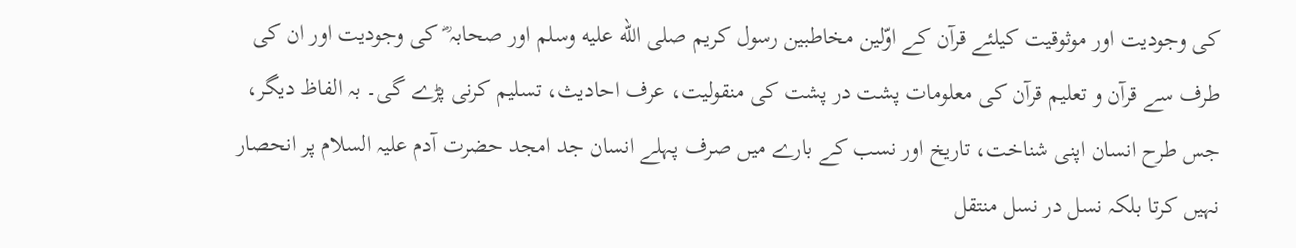کی وجودیت اور موثوقیت کیلئے قرآن کے اوّلین مخاطبین رسول کریم صلى الله عليه وسلم اور صحابہ ؓ کی وجودیت اور ان کی طرف سے قرآن و تعلیم قرآن کی معلومات پشت در پشت کی منقولیت، عرف احادیث، تسلیم کرنی پڑے گی۔ بہ الفاظ دیگر، جس طرح انسان اپنی شناخت، تاریخ اور نسب کے بارے میں صرف پہلے انسان جد امجد حضرت آدم علیہ السلام پر انحصار نہیں کرتا بلکہ نسل در نسل منتقل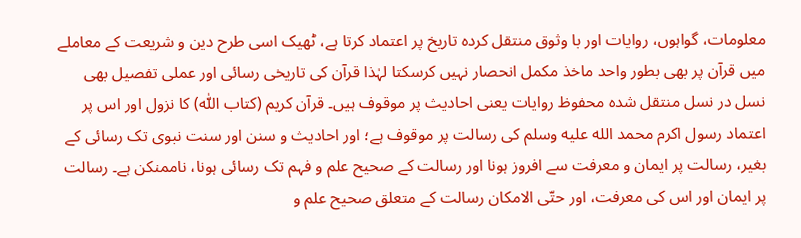معلومات، گواہوں، روایات اور با وثوق منتقل کردہ تاریخ پر اعتماد کرتا ہے، ٹھیک اسی طرح دین و شریعت کے معاملے میں قرآن پر بھی بطور واحد ماخذ مکمل انحصار نہیں کرسکتا لہٰذا قرآن کی تاریخی رسائی اور عملی تفصیل بھی نسل در نسل منتقل شدہ محفوظ روایات یعنی احادیث پر موقوف ہیں۔ قرآن کریم (کتاب اللّٰہ) کا نزول اور اس پر اعتماد رسول اکرم محمد الله عليه وسلم کی رسالت پر موقوف ہے؛ اور احادیث و سنن اور سنت نبوی تک رسائی کے بغیر، رسالت پر ایمان و معرفت سے افروز ہونا اور رسالت کے صحیح علم و فہم تک رسائی ہونا، ناممنکن ہے۔ رسالت پر ایمان اور اس کی معرفت، اور حتّی الامکان رسالت کے متعلق صحیح علم و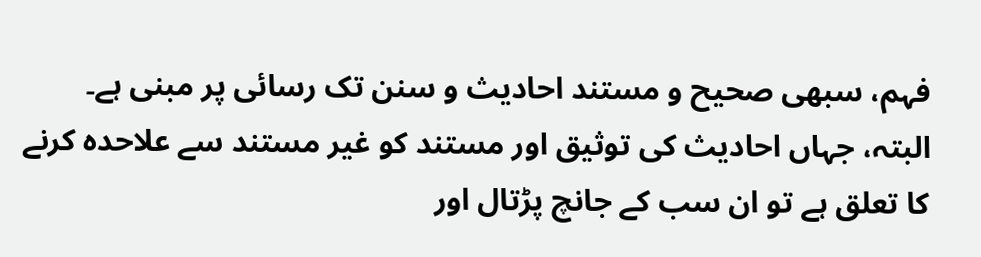فہم، سبھی صحیح و مستند احادیث و سنن تک رسائی پر مبنی ہے۔ البتہ، جہاں احادیث کی توثیق اور مستند کو غیر مستند سے علاحدہ کرنے کا تعلق ہے تو ان سب کے جانچ پڑتال اور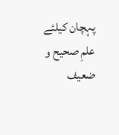پہچان کیلئے علمِ صحیح و ضعیف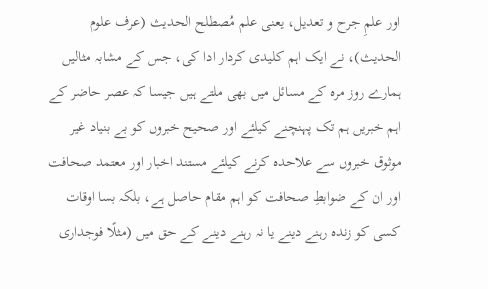اور علمِ جرح و تعدیل، یعنی علم مُصطلح الحدیث (عرف علوم الحدیث)، نے ایک اہم کلیدی کردار ادا کی، جس کے مشابہ مثالیں ہمارے روز مرہ کے مسائل میں بھی ملتے ہیں جیسا کہ عصر حاضر کے اہم خبریں ہم تک پہنچنے کیلئے اور صحیح خبروں کو بے بنیاد غیر موثوق خبروں سے علاحدہ کرنے کیلئے مستند اخبار اور معتمد صحافت اور ان کے ضوابطِ صحافت کو اہم مقام حاصل ہے، بلکہ بسا اوقات کسی کو زندہ رہنے دینے یا نہ رہنے دینے کے حق میں (مثلًا فوجداری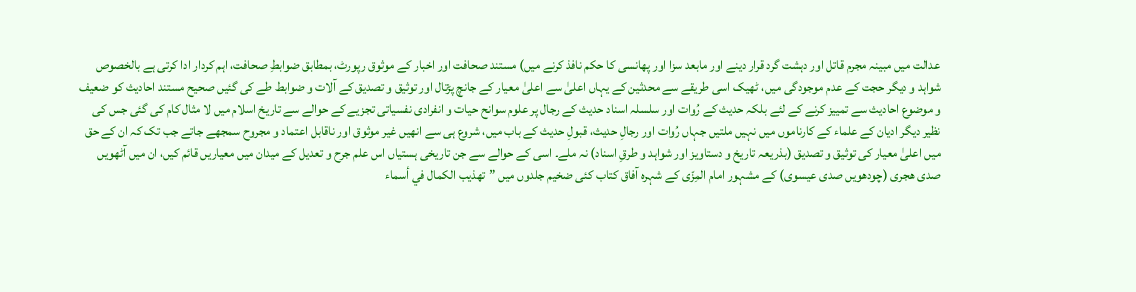عدالت میں مبینہ مجرم قاتل اور دہشت گرد قرار دینے اور مابعد سزا اور پھانسی کا حکم نافذ کرنے میں) مستند صحافت اور اخبار کے موثوق رپورٹ، بمطابق ضوابطِ صحافت، اہم کردار ادا کرتی ہے بالخصوص شواہد و دیگر حجت کے عدم موجودگی میں، ٹھیک اسی طریقے سے محدثین کے یہاں اعلیٰ سے اعلیٰ معیار کے جانچ پڑتال اور توثیق و تصدیق کے آلات و ضوابط طے کی گئیں صحیح مستند احادیث کو ضعیف و موضوع احادیث سے تمییز کرنے کے لئے بلکہ حدیث کے رُوات اور سلسلہ اسناد حدیث کے رجال پر علوم سوانح حیات و انفرادی نفسیاتی تجزیے کے حوالے سے تاریخ اسلام میں لا مثال کام کی گئی جس کی نظیر دیگر ادیان کے علماء کے کارناموں میں نہیں ملتیں جہاں رُوات اور رجالِ حدیث، قبولِ حدیث کے باب میں، شروع ہی سے انھیں غیر موثوق اور ناقابل اعتماد و مجروح سمجھے جاتے جب تک کہ ان کے حق میں اعلیٰ معیار کی توثیق و تصدیق (بذریعہ تاریخ و دستاویز اور شواہد و طرقِ اسناد) نہ ملے۔ اسی کے حوالے سے جن تاریخی ہستیاں اس علم جرح و تعدیل کے میدان میں معیاریں قائم کیں، ان میں آٹھویں صدی ھجری (چودھویں صدی عیسوی) کے مشہور امام المِزّی کے شہرہ آفاق کتاب کئی ضخیم جلدوں میں ”تهذيب الكمال في أسماء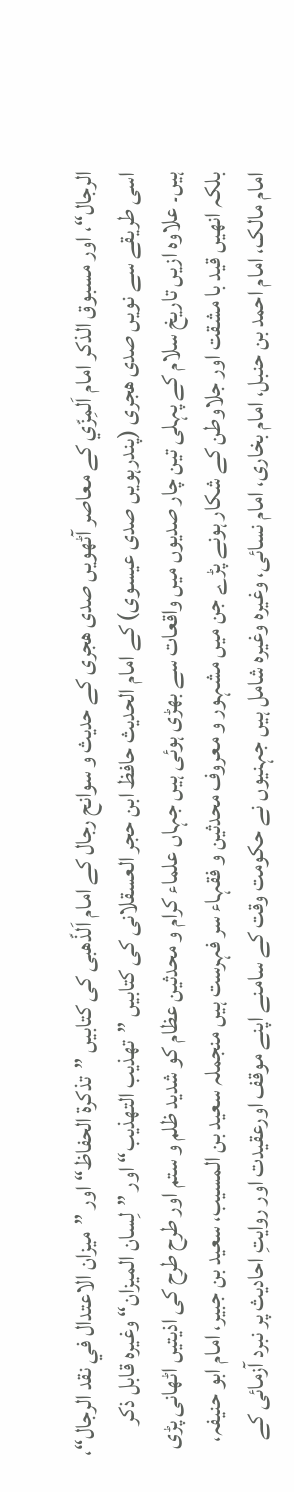الرجال“، اور مسبوق الذكر امام اَلمِزّي كے معاصر آٹھویں صدی ھجری کے حدیث و سوانح رجال کے امام اَلذّھبی کی کتابیں ”تذکرة الحفاظ“ اور ”ميزان الاعتدال في نقد الرجال“، اسی طریقے سے نویں صدی ھجری (پندرہویں صدی عیسوی) کے امام الحدیث حافظ ابن حجر العسقلانی کی کتابیں ”تهذيب التهذيب“ اور ”لِسان الميزان“ وغیرہ قابل ذکر ہیں۔ علاوہ ازیں تاریخ سلام کے پہلی تین چار صدیوں میں واقعات سے بھڑی ہوئی ہیں جہاں علماء کرام و محدثین عظام کو شدید ظلم و ستم اور طرح طرح کی اذیتیں اٹھانی پڑی بلکہ انھیں قید با مشقت اور جلاوطن کے شکار ہونے پڑے جن میں مشہور و معروف محدثین و فقہاء سر فہرست ہیں منجملہ سعيد بن المسيب، سعيد بن جبير، امام ابو حنیفہ، امام مالک، امام احمد بن حنبل، امام بخاری، امام نسائی، وغیرہ وغیرہ شامل ہیں جہنیوں نے حکومت وقت کے سامنے اپنے موقف اورعقیدت اور روایتِ احادیث پر نبرد آزمائی کے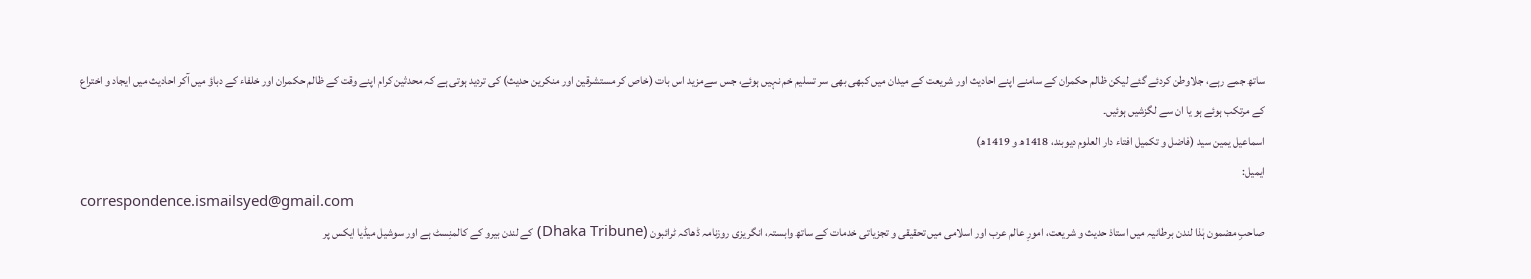ساتھ جمے رہے، جلاوطن کردئے گئے لیکن ظالم حکمران کے سامنے اپنے احادیث اور شریعت کے میدان میں کبھی بھی سر تسلیم خم نہیں ہوئے، جس سےمزید اس بات (خاص کر مستشرقین اور منکرین حدیث) کی تردید ہوتی ہے کہ محدثین کرام اپنے وقت کے ظالم حکمران اور خلفاء کے دباؤ میں آکر احادیث میں ایجاد و اختراع کے مرتکب ہوئے ہو یا ان سے لگزشیں ہوئیں۔
اسماعیل یمین سید (فاضل و تکمیل افتاء دار العلوم دیوبند، 1418ھ و 1419ھ)
ایمیل:
correspondence.ismailsyed@gmail.com
صاحبِ مضمون ہٰذا لندن برطانیہ میں استاذ حدیث و شریعت، امورِ عالم عرب اور اسلامی میں تحقيقی و تجزیاتی خدمات کے ساتھ وابستہ، انگریزی روزنامہ ڈھاکہ ٹرائبون (Dhaka Tribune) کے لندن بیرو کے کالمنِسٹ ہے اور سوشیل میڈیا ایکس پر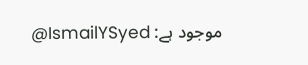موجود ہے: IsmailYSyed@